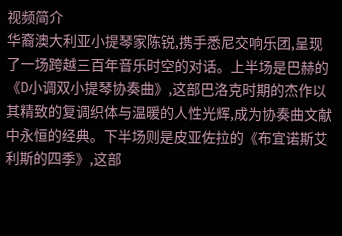视频简介
华裔澳大利亚小提琴家陈锐,携手悉尼交响乐团,呈现了一场跨越三百年音乐时空的对话。上半场是巴赫的《D小调双小提琴协奏曲》,这部巴洛克时期的杰作以其精致的复调织体与温暖的人性光辉,成为协奏曲文献中永恒的经典。下半场则是皮亚佐拉的《布宜诺斯艾利斯的四季》,这部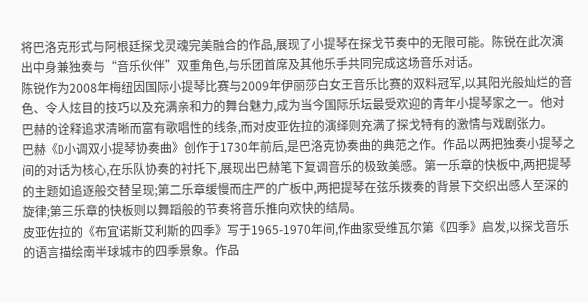将巴洛克形式与阿根廷探戈灵魂完美融合的作品,展现了小提琴在探戈节奏中的无限可能。陈锐在此次演出中身兼独奏与“音乐伙伴”双重角色,与乐团首席及其他乐手共同完成这场音乐对话。
陈锐作为2008年梅纽因国际小提琴比赛与2009年伊丽莎白女王音乐比赛的双料冠军,以其阳光般灿烂的音色、令人炫目的技巧以及充满亲和力的舞台魅力,成为当今国际乐坛最受欢迎的青年小提琴家之一。他对巴赫的诠释追求清晰而富有歌唱性的线条,而对皮亚佐拉的演绎则充满了探戈特有的激情与戏剧张力。
巴赫《D小调双小提琴协奏曲》创作于1730年前后,是巴洛克协奏曲的典范之作。作品以两把独奏小提琴之间的对话为核心,在乐队协奏的衬托下,展现出巴赫笔下复调音乐的极致美感。第一乐章的快板中,两把提琴的主题如追逐般交替呈现;第二乐章缓慢而庄严的广板中,两把提琴在弦乐拨奏的背景下交织出感人至深的旋律;第三乐章的快板则以舞蹈般的节奏将音乐推向欢快的结局。
皮亚佐拉的《布宜诺斯艾利斯的四季》写于1965-1970年间,作曲家受维瓦尔第《四季》启发,以探戈音乐的语言描绘南半球城市的四季景象。作品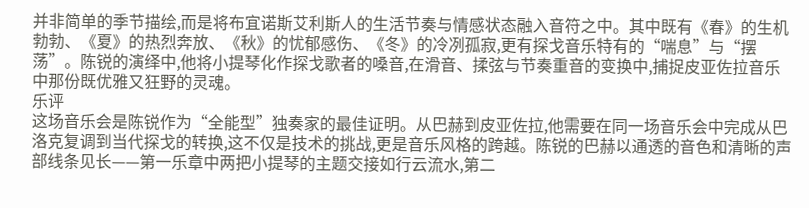并非简单的季节描绘,而是将布宜诺斯艾利斯人的生活节奏与情感状态融入音符之中。其中既有《春》的生机勃勃、《夏》的热烈奔放、《秋》的忧郁感伤、《冬》的冷冽孤寂,更有探戈音乐特有的“喘息”与“摆荡”。陈锐的演绎中,他将小提琴化作探戈歌者的嗓音,在滑音、揉弦与节奏重音的变换中,捕捉皮亚佐拉音乐中那份既优雅又狂野的灵魂。
乐评
这场音乐会是陈锐作为“全能型”独奏家的最佳证明。从巴赫到皮亚佐拉,他需要在同一场音乐会中完成从巴洛克复调到当代探戈的转换,这不仅是技术的挑战,更是音乐风格的跨越。陈锐的巴赫以通透的音色和清晰的声部线条见长——第一乐章中两把小提琴的主题交接如行云流水,第二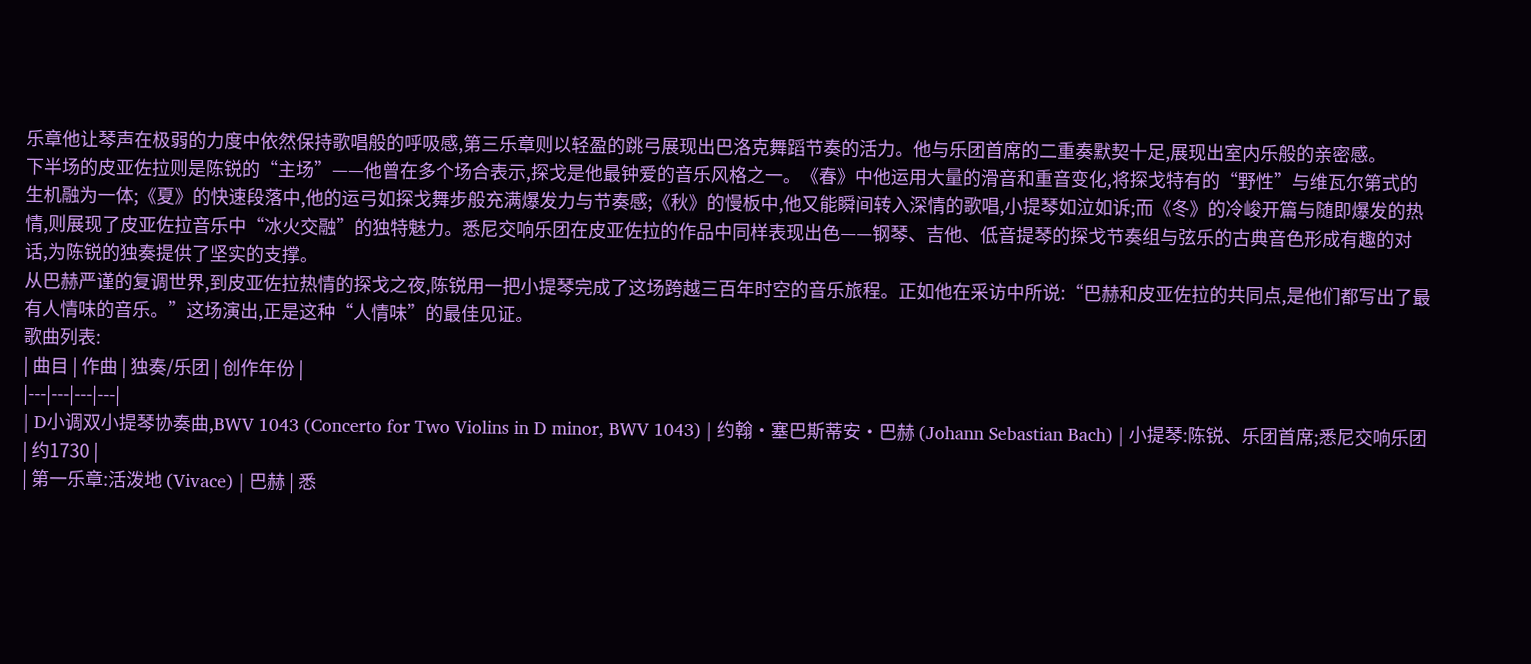乐章他让琴声在极弱的力度中依然保持歌唱般的呼吸感,第三乐章则以轻盈的跳弓展现出巴洛克舞蹈节奏的活力。他与乐团首席的二重奏默契十足,展现出室内乐般的亲密感。
下半场的皮亚佐拉则是陈锐的“主场”——他曾在多个场合表示,探戈是他最钟爱的音乐风格之一。《春》中他运用大量的滑音和重音变化,将探戈特有的“野性”与维瓦尔第式的生机融为一体;《夏》的快速段落中,他的运弓如探戈舞步般充满爆发力与节奏感;《秋》的慢板中,他又能瞬间转入深情的歌唱,小提琴如泣如诉;而《冬》的冷峻开篇与随即爆发的热情,则展现了皮亚佐拉音乐中“冰火交融”的独特魅力。悉尼交响乐团在皮亚佐拉的作品中同样表现出色——钢琴、吉他、低音提琴的探戈节奏组与弦乐的古典音色形成有趣的对话,为陈锐的独奏提供了坚实的支撑。
从巴赫严谨的复调世界,到皮亚佐拉热情的探戈之夜,陈锐用一把小提琴完成了这场跨越三百年时空的音乐旅程。正如他在采访中所说:“巴赫和皮亚佐拉的共同点,是他们都写出了最有人情味的音乐。”这场演出,正是这种“人情味”的最佳见证。
歌曲列表:
| 曲目 | 作曲 | 独奏/乐团 | 创作年份 |
|---|---|---|---|
| D小调双小提琴协奏曲,BWV 1043 (Concerto for Two Violins in D minor, BWV 1043) | 约翰·塞巴斯蒂安·巴赫 (Johann Sebastian Bach) | 小提琴:陈锐、乐团首席;悉尼交响乐团 | 约1730 |
| 第一乐章:活泼地 (Vivace) | 巴赫 | 悉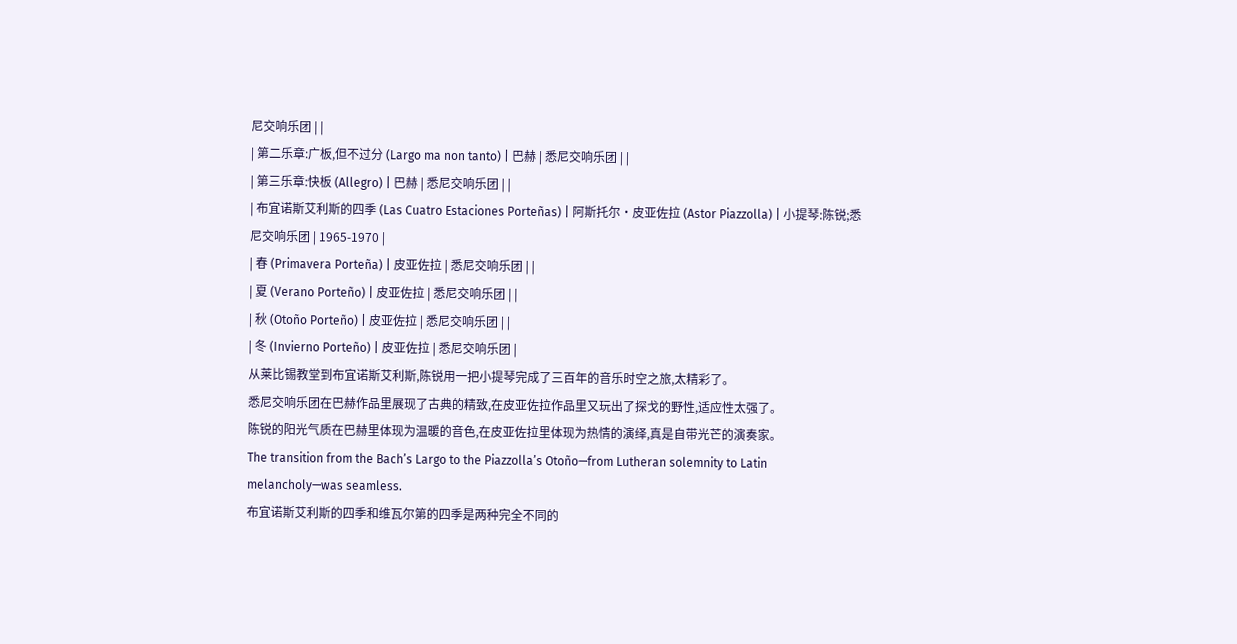尼交响乐团 | |
| 第二乐章:广板,但不过分 (Largo ma non tanto) | 巴赫 | 悉尼交响乐团 | |
| 第三乐章:快板 (Allegro) | 巴赫 | 悉尼交响乐团 | |
| 布宜诺斯艾利斯的四季 (Las Cuatro Estaciones Porteñas) | 阿斯托尔·皮亚佐拉 (Astor Piazzolla) | 小提琴:陈锐;悉尼交响乐团 | 1965-1970 |
| 春 (Primavera Porteña) | 皮亚佐拉 | 悉尼交响乐团 | |
| 夏 (Verano Porteño) | 皮亚佐拉 | 悉尼交响乐团 | |
| 秋 (Otoño Porteño) | 皮亚佐拉 | 悉尼交响乐团 | |
| 冬 (Invierno Porteño) | 皮亚佐拉 | 悉尼交响乐团 |
从莱比锡教堂到布宜诺斯艾利斯,陈锐用一把小提琴完成了三百年的音乐时空之旅,太精彩了。
悉尼交响乐团在巴赫作品里展现了古典的精致,在皮亚佐拉作品里又玩出了探戈的野性,适应性太强了。
陈锐的阳光气质在巴赫里体现为温暖的音色,在皮亚佐拉里体现为热情的演绎,真是自带光芒的演奏家。
The transition from the Bach’s Largo to the Piazzolla’s Otoño—from Lutheran solemnity to Latin melancholy—was seamless.
布宜诺斯艾利斯的四季和维瓦尔第的四季是两种完全不同的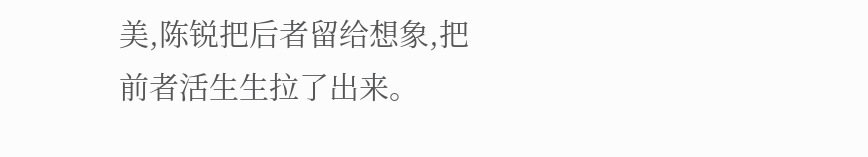美,陈锐把后者留给想象,把前者活生生拉了出来。